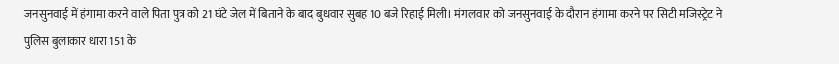जनसुनवाई में हंगामा करने वाले पिता पुत्र को 21 घंटे जेल में बिताने के बाद बुधवार सुबह 10 बजे रिहाई मिली। मंगलवार को जनसुनवाई के दौरान हंगामा करने पर सिटी मजिस्ट्रेट ने पुलिस बुलाकार धारा 151 के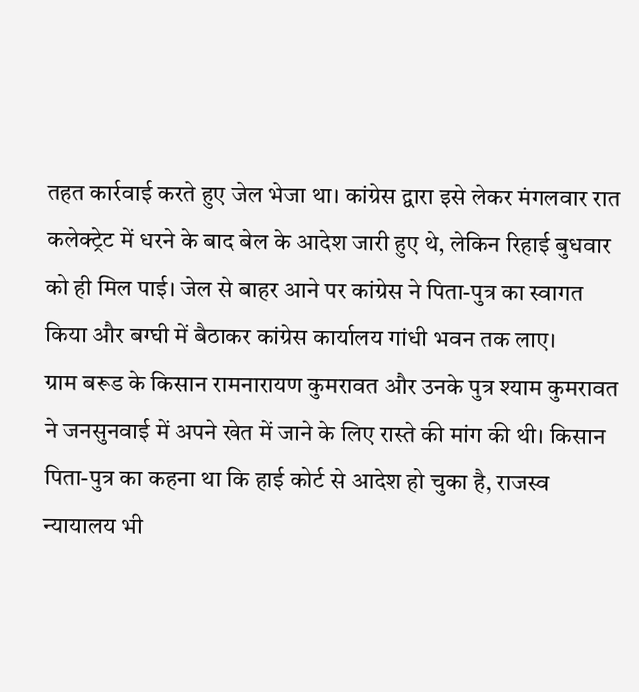तहत कार्रवाई करते हुए जेल भेजा था। कांग्रेस द्वारा इसे लेकर मंगलवार रात कलेक्ट्रेट में धरने के बाद बेल के आदेश जारी हुए थे, लेकिन रिहाई बुधवार को ही मिल पाई। जेल से बाहर आने पर कांग्रेस ने पिता-पुत्र का स्वागत किया और बग्घी में बैठाकर कांग्रेस कार्यालय गांधी भवन तक लाए।
ग्राम बरूड के किसान रामनारायण कुमरावत और उनके पुत्र श्याम कुमरावत ने जनसुनवाई में अपने खेत में जाने के लिए रास्ते की मांग की थी। किसान पिता-पुत्र का कहना था कि हाई कोर्ट से आदेश हो चुका है, राजस्व न्यायालय भी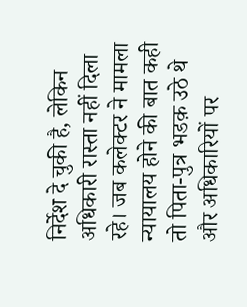निर्देश दे चुकी है, लेकिन अधिकारी रास्ता नहीं दिला रहे। जब कलेक्टर ने मामला न्यायालय होने की बात कही तो पिता-पुत्र भडक़ उठे थे और अधिकारियों पर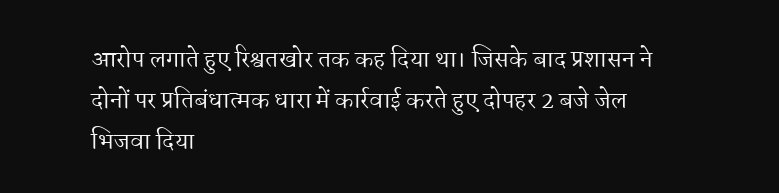आरोप लगाते हुए रिश्वतखोर तक कह दिया था। जिसके बाद प्रशासन ने दोनों पर प्रतिबंधात्मक धारा में कार्रवाई करते हुए दोपहर 2 बजे जेल भिजवा दिया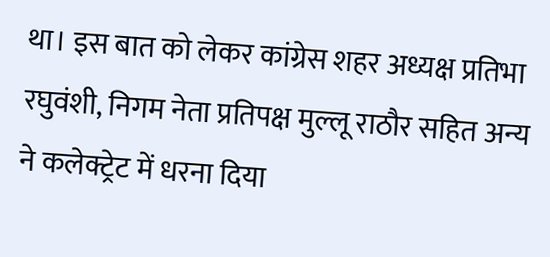था। इस बात को लेकर कांग्रेस शहर अध्यक्ष प्रतिभा रघुवंशी, निगम नेता प्रतिपक्ष मुल्लू राठौर सहित अन्य ने कलेक्ट्रेट में धरना दिया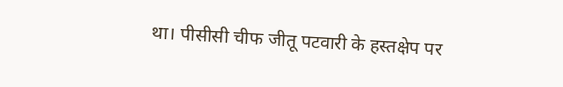था। पीसीसी चीफ जीतू पटवारी के हस्तक्षेप पर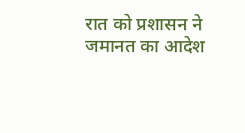रात को प्रशासन ने जमानत का आदेश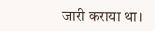जारी कराया था।